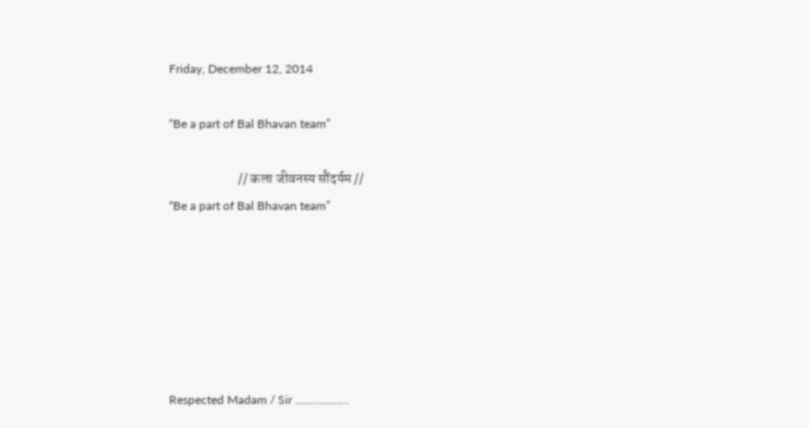Friday, December 12, 2014

“Be a part of Bal Bhavan team”

                         // कला जीवनस्य सौंदर्यम //
“Be a part of Bal Bhavan team”






Respected Madam / Sir ………………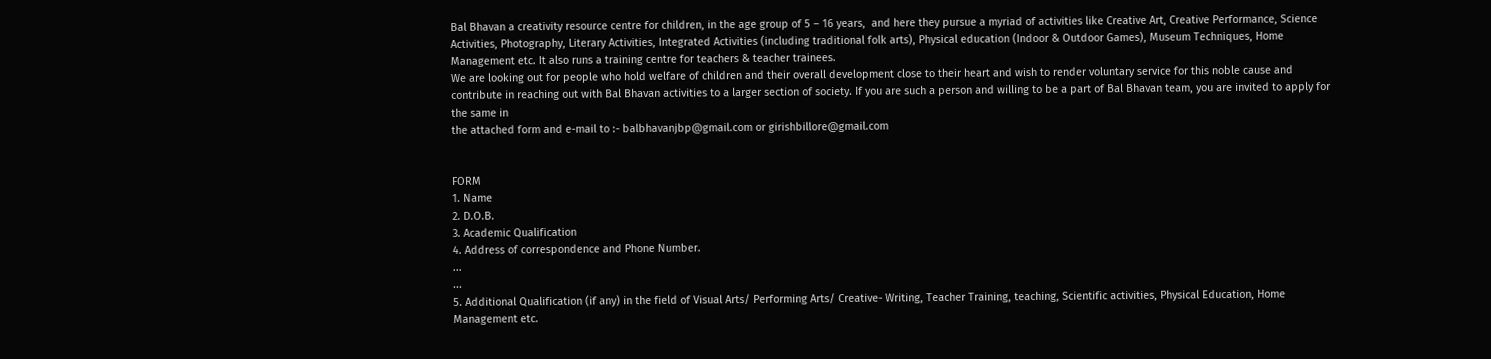Bal Bhavan a creativity resource centre for children, in the age group of 5 – 16 years,  and here they pursue a myriad of activities like Creative Art, Creative Performance, Science Activities, Photography, Literary Activities, Integrated Activities (including traditional folk arts), Physical education (Indoor & Outdoor Games), Museum Techniques, Home Management etc. It also runs a training centre for teachers & teacher trainees.
We are looking out for people who hold welfare of children and their overall development close to their heart and wish to render voluntary service for this noble cause and contribute in reaching out with Bal Bhavan activities to a larger section of society. If you are such a person and willing to be a part of Bal Bhavan team, you are invited to apply for the same in
the attached form and e-mail to :- balbhavanjbp@gmail.com or girishbillore@gmail.com


FORM
1. Name
2. D.O.B.
3. Academic Qualification
4. Address of correspondence and Phone Number.
...
...
5. Additional Qualification (if any) in the field of Visual Arts/ Performing Arts/ Creative- Writing, Teacher Training, teaching, Scientific activities, Physical Education, Home Management etc.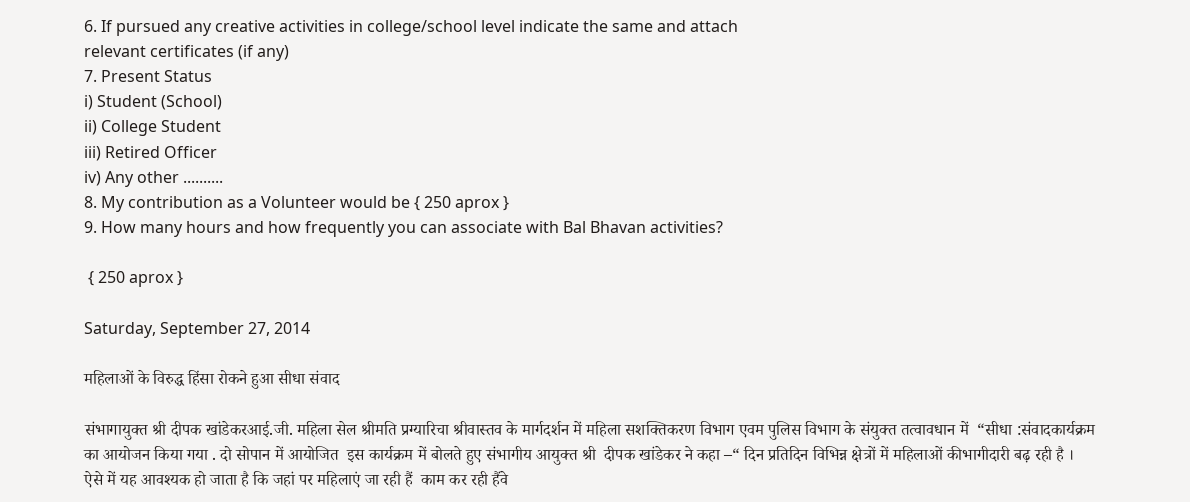6. If pursued any creative activities in college/school level indicate the same and attach
relevant certificates (if any)
7. Present Status
i) Student (School)
ii) College Student
iii) Retired Officer
iv) Any other ..........
8. My contribution as a Volunteer would be { 250 aprox }
9. How many hours and how frequently you can associate with Bal Bhavan activities?

 { 250 aprox }

Saturday, September 27, 2014

महिलाओं के विरुद्ध हिंसा रोकने हुआ सीधा संवाद

संभागायुक्त श्री दीपक खांडेकरआई.जी. महिला सेल श्रीमति प्रग्यारिचा श्रीवास्तव के मार्गदर्शन में महिला सशक्तिकरण विभाग एवम पुलिस विभाग के संयुक्त तत्वावधान में  “सीधा :संवादकार्यक्रम का आयोजन किया गया . दो सोपान में आयोजित  इस कार्यक्रम में बोलते हुए संभागीय आयुक्त श्री  दीपक खांडेकर ने कहा –“ दिन प्रतिदिन विभिन्न क्षेत्रों में महिलाओं कीभागीदारी बढ़ रही है ।  ऐसे में यह आवश्यक हो जाता है कि जहां पर महिलाएं जा रही हैं  काम कर रही हैंवे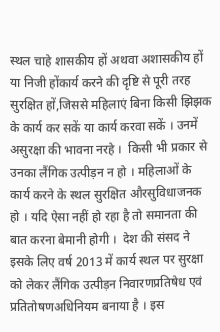स्थल चाहे शासकीय हों अथवा अशासकीय हों या निजी होंकार्य करने की दृष्टि से पूरी तरह सुरक्षित हों,जिससे महिलाएं बिना किसी झिझक के कार्य कर सकें या कार्य करवा सकें । उनमें असुरक्षा की भावना नरहे ।  किसी भी प्रकार से उनका लैंगिक उत्पीड़न न हो । महिलाओं के कार्य करने के स्थल सुरक्षित औरसुविधाजनक हो । यदि ऐसा नहीं हो रहा है तो समानता की बात करना बेमानी होगी ।  देश की संसद ने इसके लिए वर्ष 2013 में कार्य स्थल पर सुरक्षा को लेकर लैंगिक उत्पीड़न निवारणप्रतिषेध एवं प्रतितोषणअधिनियम बनाया है । इस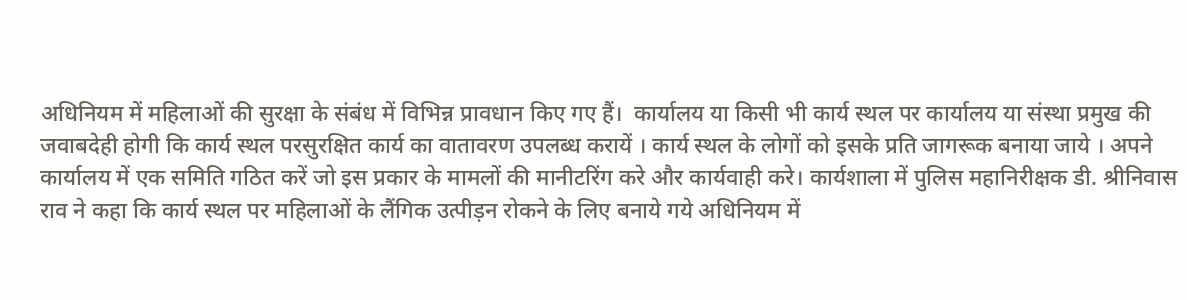अधिनियम में महिलाओं की सुरक्षा के संबंध में विभिन्न प्रावधान किए गए हैं।  कार्यालय या किसी भी कार्य स्थल पर कार्यालय या संस्था प्रमुख की जवाबदेही होगी कि कार्य स्थल परसुरक्षित कार्य का वातावरण उपलब्ध करायें । कार्य स्थल के लोगों को इसके प्रति जागरूक बनाया जाये । अपने कार्यालय में एक समिति गठित करें जो इस प्रकार के मामलों की मानीटरिंग करे और कार्यवाही करे। कार्यशाला में पुलिस महानिरीक्षक डी. श्रीनिवास राव ने कहा कि कार्य स्थल पर महिलाओं के लैंगिक उत्पीड़न रोकने के लिए बनाये गये अधिनियम में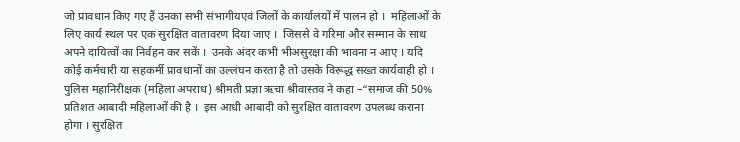जो प्रावधान किए गए हैं उनका सभी संभागीयएवं जिलों के कार्यालयों में पालन हो ।  महिलाओं के लिए कार्य स्थल पर एक सुरक्षित वातावरण दिया जाए ।  जिससे वे गरिमा और सम्मान के साथ अपने दायित्वों का निर्वहन कर सकें ।  उनके अंदर कभी भीअसुरक्षा की भावना न आए । यदि कोई कर्मचारी या सहकर्मी प्रावधानों का उल्लंघन करता है तो उसके विरूद्ध सख्त कार्यवाही हो ।
पुलिस महानिरीक्षक (महिला अपराध) श्रीमती प्रज्ञा ऋचा श्रीवास्तव ने कहा –“समाज की 50% प्रतिशत आबादी महिलाओं की है ।  इस आधी आबादी को सुरक्षित वातावरण उपलब्ध कराना होगा । सुरक्षित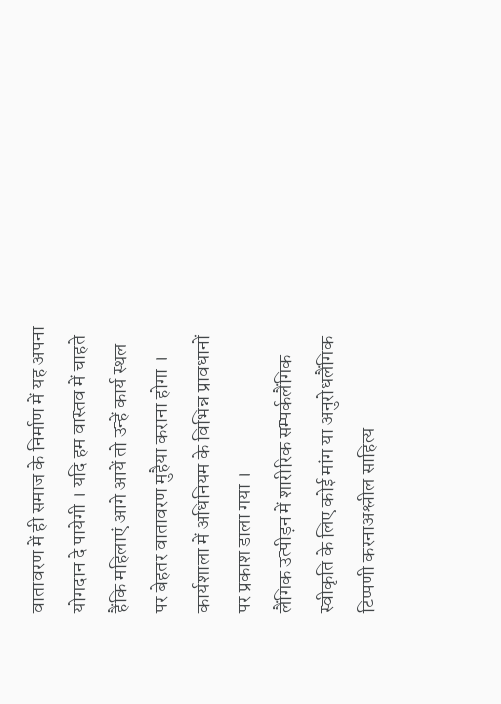वातावरण में ही समाज के निर्माण में यह अपना योगदान दे पायेगी । यदि हम वास्तव में चाहते हैंकि महिलाएं आगे आयें तो उन्हें कार्य स्थल पर बेहतर वातावरण मुहैया कराना होगा । कार्यशाला में अधिनियम के विभिन्न प्रावधानों पर प्रकाश डाला गया ।
लैंगिक उत्पीड़न में शारीरिक सम्पर्कलैंगिक स्वीकृति के लिए कोई मांग या अनुरोधलैंगिक  टिप्पणी करनाअश्लील साहित्य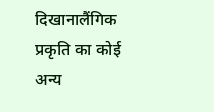दिखानालैंगिक प्रकृति का कोई अन्य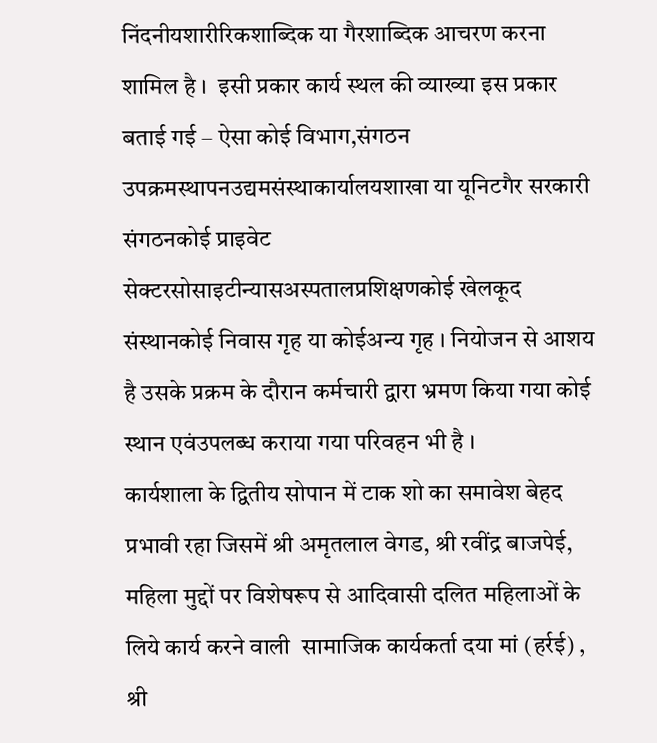निंदनीयशारीरिकशाब्दिक या गैरशाब्दिक आचरण करना शामिल है ।  इसी प्रकार कार्य स्थल की व्याख्या इस प्रकार बताई गई – ऐसा कोई विभाग,संगठन उपक्रमस्थापनउद्यमसंस्थाकार्यालयशाखा या यूनिटगैर सरकारी संगठनकोई प्राइवेट सेक्टरसोसाइटीन्यासअस्पतालप्रशिक्षणकोई खेलकूद संस्थानकोई निवास गृह या कोईअन्य गृह । नियोजन से आशय है उसके प्रक्रम के दौरान कर्मचारी द्वारा भ्रमण किया गया कोई स्थान एवंउपलब्ध कराया गया परिवहन भी है ।
कार्यशाला के द्वितीय सोपान में टाक शो का समावेश बेहद प्रभावी रहा जिसमें श्री अमृतलाल वेगड, श्री रवींद्र बाजपेई, महिला मुद्दों पर विशेषरूप से आदिवासी दलित महिलाओं के लिये कार्य करने वाली  सामाजिक कार्यकर्ता दया मां (हर्रई) , श्री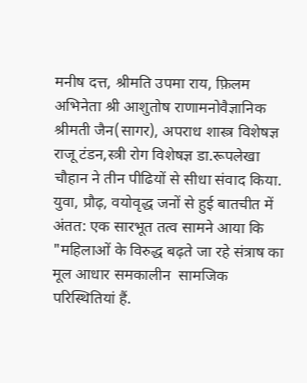मनीष दत्त, श्रीमति उपमा राय, फ़िलम अभिनेता श्री आशुतोष राणामनोवैज्ञानिक श्रीमती जैन(सागर), अपराध शास्त्र विशेषज्ञ राजू टंडन,स्त्री रोग विशेषज्ञ डा.रूपलेखा चौहान ने तीन पीढियों से सीधा संवाद किया. युवा, प्रौढ़, वयोवृद्ध जनों से हुई बातचीत में अंतत: एक सारभूत तत्व सामने आया कि "महिलाओं के विरुद्ध बढ़ते जा रहे संत्राष का मूल आधार समकालीन  सामजिक परिस्थितियां हैं.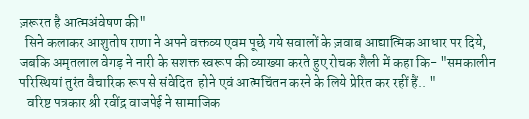ज़रूरत है आत्मअंवेषण की"
  सिने कलाकर आशुतोष राणा ने अपने वक्तव्य एवम पूछे गये सवालों के ज़वाब आद्यात्मिक आधार पर दिये, जबकि अमृतलाल वेगड़ ने नारी के सशक्त स्वरूप की व्याख्या करते हुए रोचक शैली में कहा कि- "समकालीन परिस्थियां तुरंत वैचारिक रूप से संवेदित  होने एवं आत्मचिंतन करने के लिये प्रेरित कर रहीं हैं.. "
   वरिष्ट पत्रकार श्री रवींद्र वाजपेई ने सामाजिक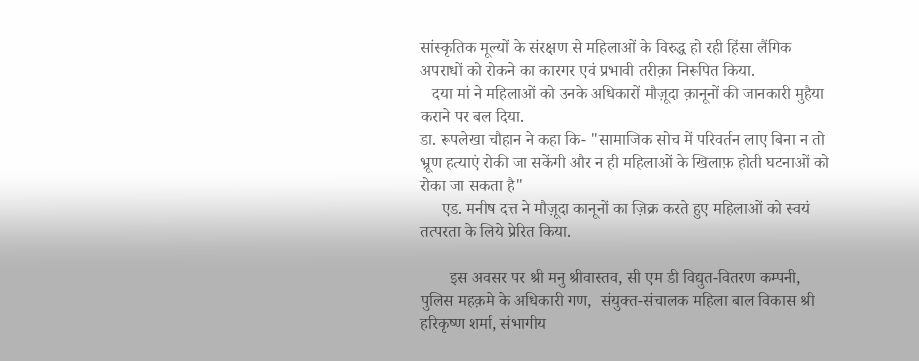सांस्कृतिक मूल्यों के संरक्षण से महिलाओं के विरुद्ध हो रही हिंसा लैंगिक अपराधों को रोकने का कारगर एवं प्रभावी तरीक़ा निरूपित किया.
   दया मां ने महिलाओं को उनके अधिकारों मौज़ूदा क़ानूनों की जानकारी मुहैया कराने पर बल दिया.
डा. रूपलेखा चौहान ने कहा कि- "सामाजिक सोच में परिवर्तन लाए बिना न तो भ्रूण हत्याएं रोकी जा सकेंगी और न ही महिलाओं के खिलाफ़ होती घटनाओं को रोका जा सकता है"
     एड. मनीष दत्त ने मौज़ूदा कानूनों का ज़िक्र करते हुए महिलाओं को स्वयं तत्परता के लिये प्रेरित किया.

       इस अवसर पर श्री मनु श्रीवास्तव, सी एम डी विद्युत-वितरण कम्पनी,  पुलिस महक़मे के अधिकारी गण,  संयुक्त-संचालक महिला बाल विकास श्री हरिकृष्ण शर्मा, संभागीय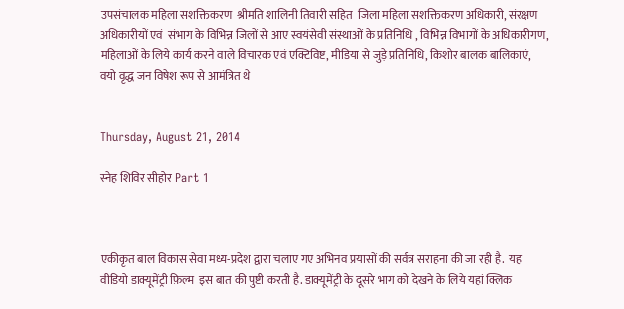उपसंचालक महिला सशक्तिकरण  श्रीमति शालिनी तिवारी सहित  जिला महिला सशक्तिकरण अधिकारी, संरक्षण अधिकारीयों एवं  संभाग के विभिन्न जिलों से आए स्वयंसेवी संस्थाओं के प्रतिनिधि , विभिन्न विभागों के अधिकारीगण, महिलाओं के लिये कार्य करने वाले विचारक एवं एक्टिविष्ट, मीडिया से जुड़े प्रतिनिधि, किशोर बालक बालिकाएं,  वयो वृद्ध जन विषेश रूप से आमंत्रित थे


Thursday, August 21, 2014

स्नेह शिविर सीहोर Part 1



एकीकृत बाल विकास सेवा मध्य-प्रदेश द्वारा चलाए गए अभिनव प्रयासों की सर्वत्र सराहना की जा रही है.  यह वीडियो डाक्यूमेंट्री फ़िल्म  इस बात की पुष्टी करती है. डाक्यूमेंट्री के दूसरे भाग को देखने के लिये यहां क्लिक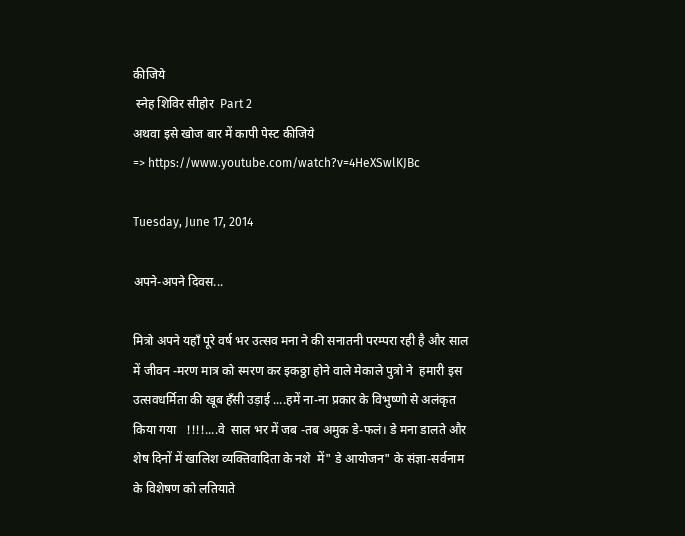कीजिये
 स्नेह शिविर सीहोर  Part 2
अथवा इसे खोज बार में कापी पेस्ट कीजिये
=> https://www.youtube.com/watch?v=4HeXSwlKJBc

Tuesday, June 17, 2014

अपने-अपने दिवस...

मित्रो अपने यहाँ पूरे वर्ष भर उत्सव मना ने की सनातनी परम्परा रही है और साल में जीवन -मरण मात्र को स्मरण कर इकठ्ठा होने वाले मेकाले पुत्रो ने  हमारी इस उत्सवधर्मिता की खूब हँसी उड़ाई ....हमें ना-ना प्रकार के विभुष्णो से अलंकृत किया गया   !!!!....वे  साल भर में जब -तब अमुक डे-फलं। डे मना डालते और शेष दिनों में खालिश व्यक्तिवादिता के नशे  में" डे आयोजन" के संज्ञा-सर्वनाम के विशेषण को लतियाते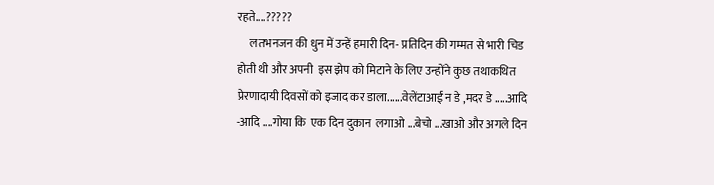रहते....?????
     लतभनजन की धुन में उन्हें हमारी दिन- प्रतिदिन की गम्मत से भारी चिड होती थी और अपनी  इस झेप को मिटाने के लिए उन्होंने कुछ तथाकथित प्रेरणादायी दिवसों को इजाद कर डाला......वेलेंटाआईं न डे ,मदर डे .....आदि -आदि ....गोया कि  एक दिन दुकान  लगाओ ...बेचो ...खाओ और अगले दिन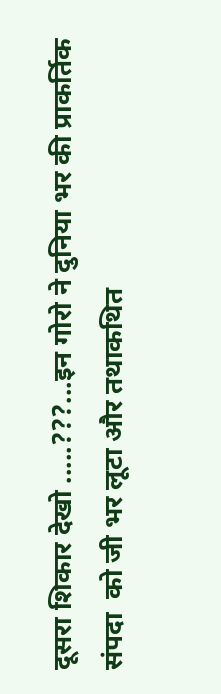दूसरा शिकार देखो .....???...इन गोरो ने दुनिया भर की प्राकर्तिक संपदा  को जी भर लूटा और तथाकथित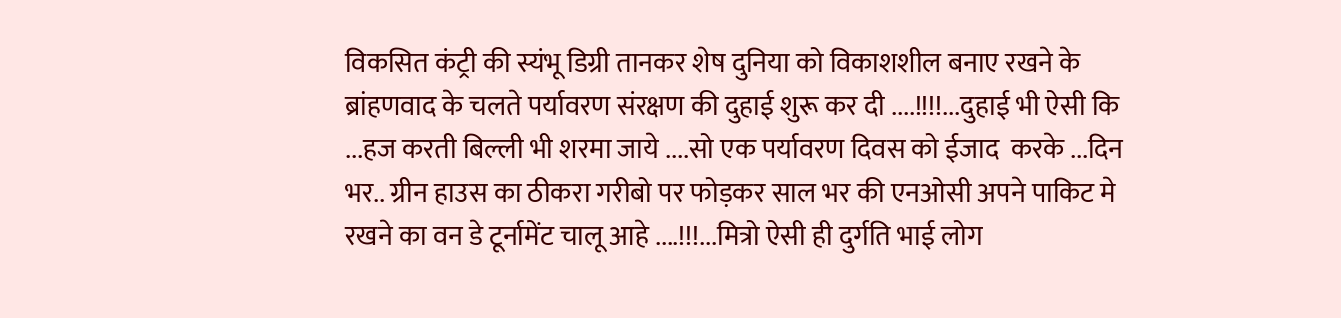विकसित कंट्री की स्यंभू डिग्री तानकर शेष दुनिया को विकाशशील बनाए रखने के ब्रांहणवाद के चलते पर्यावरण संरक्षण की दुहाई शुरू कर दी ....!!!!...दुहाई भी ऐसी कि ...हज करती बिल्ली भी शरमा जाये ....सो एक पर्यावरण दिवस को ईजाद  करके ...दिन भर.. ग्रीन हाउस का ठीकरा गरीबो पर फोड़कर साल भर की एनओसी अपने पाकिट मे रखने का वन डे टूर्नामेंट चालू आहे ....!!!...मित्रो ऐसी ही दुर्गति भाई लोग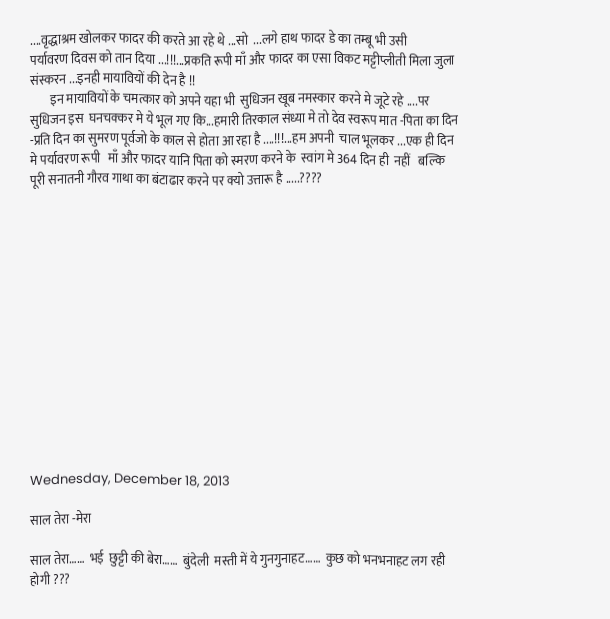....वृद्धाश्रम खोलकर फादर की करते आ रहे थे ...सो  ...लगे हाथ फादर डे का तम्बू भी उसी
पर्यावरण दिवस को तान दिया ...!!!...प्रकति रूपी माँ और फादर का एसा विकट मट्टीप्लीती मिला जुला  संस्करन ...इनही मायावियों की देन है !!
        इन मायावियों के चमत्कार को अपने यहा भी  सुधिजन खूब नमस्कार करने मे जूटे रहे ....पर सुधिजन इस  घनचक्कर मे ये भूल गए कि...हमारी तिरकाल संध्या मे तो देव स्वरूप मात -पिता का दिन -प्रति दिन का सुमरण पूर्वजो के काल से होता आ रहा है ....!!!...हम अपनी  चाल भूलकर ...एक ही दिन मे पर्यावरण रूपी   माँ और फादर यानि पिता को स्मरण करने के  स्वांग मे 364 दिन ही  नहीं   बल्कि पूरी सनातनी गौरव गाथा का बंटाढार करने पर क्यो उत्तारू है .....????














Wednesday, December 18, 2013

साल तेरा -मेरा

साल तेरा……  भई  छुट्टी की बेरा……  बुंदेली  मस्ती में ये गुनगुनाहट……  कुछ को भनभनाहट लग रही होगी ???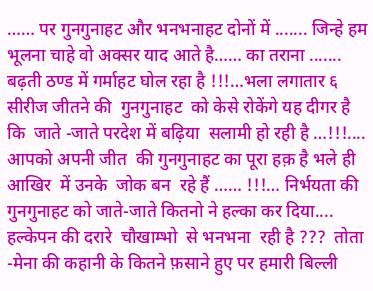…… पर गुनगुनाहट और भनभनाहट दोनों में ....... जिन्हे हम   भूलना चाहे वो अक्सर याद आते है…… का तराना .......  बढ़ती ठण्ड में गर्माहट घोल रहा है !!!…भला लगातार ६ सीरीज जीतने की  गुनगुनाहट  को केसे रोकेंगे यह दीगर है कि  जाते -जाते परदेश में बढ़िया  सलामी हो रही है …!!!....  आपको अपनी जीत  की गुनगुनाहट का पूरा हक़ है भले ही आखिर  में उनके  जोक बन  रहे हैं …… !!!… निर्भयता की गुनगुनाहट को जाते-जाते कितनो ने हल्का कर दिया....   हल्केपन की दरारे  चौखाम्भो  से भनभना  रही है ???  तोता -मेना की कहानी के कितने फ़साने हुए पर हमारी बिल्ली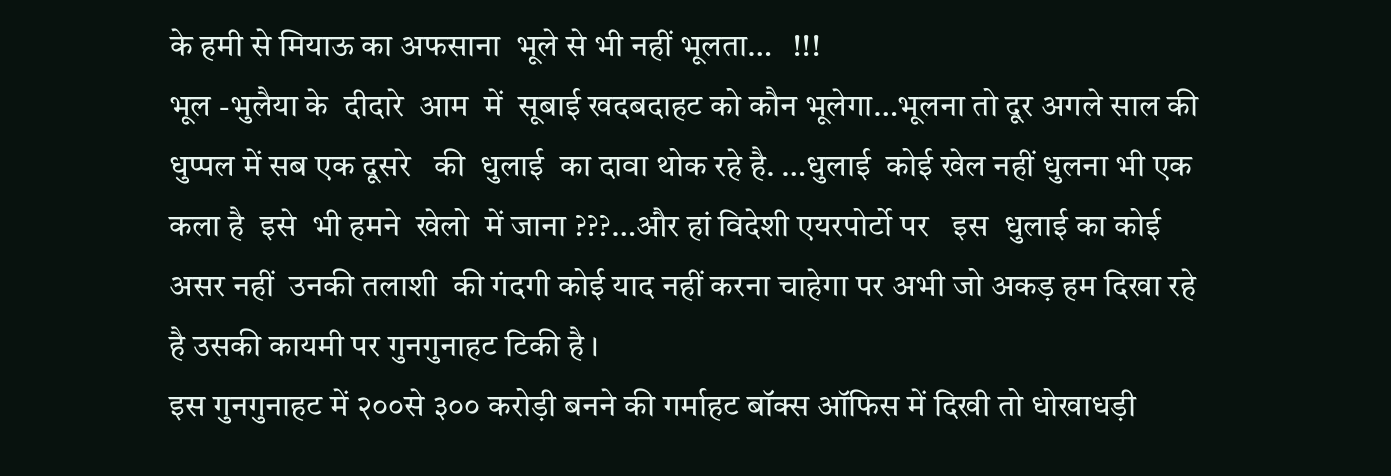के हमी से मियाऊ का अफसाना  भूले से भी नहीं भूलता…   !!!                                                                                                                                                          भूल -भुलैया के  दीदारे  आम  में  सूबाई खदबदाहट को कौन भूलेगा…भूलना तो दूर अगले साल की धुप्पल में सब एक दूसरे   की  धुलाई  का दावा थोक रहे है. …धुलाई  कोई खेल नहीं धुलना भी एक कला है  इसे  भी हमने  खेलो  में जाना ???…और हां विदेशी एयरपोर्टो पर   इस  धुलाई का कोई असर नहीं  उनकी तलाशी  की गंदगी कोई याद नहीं करना चाहेगा पर अभी जो अकड़ हम दिखा रहे है उसकी कायमी पर गुनगुनाहट टिकी है ।                                                                                                                                                     इस गुनगुनाहट में २००से ३०० करोड़ी बनने की गर्माहट बॉक्स ऑफिस में दिखी तो धोखाधड़ी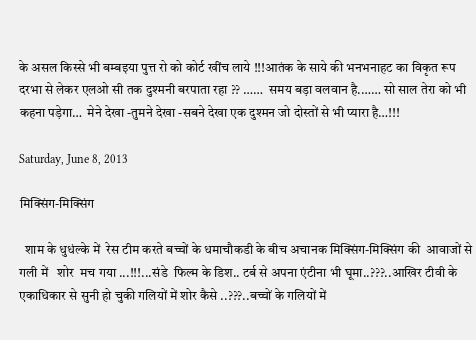के असल किस्से भी बम्बइया पुत्त रो को कोर्ट खींच लाये !!!आतंक के साये की भनभनाहट का विकृत रूप दरभा से लेकर एलओ सी तक दुश्मनी बरपाता रहा ?? ……  समय बड़ा वलवान है.…… सो साल तेरा को भी कहना पड़ेगा…  मेने देखा -तुमने देखा -सबने देखा एक दुश्मन जो दोस्तों से भी प्यारा है…!!!

Saturday, June 8, 2013

मिक्सिंग-मिक्सिंग

  शाम के धुधंल्के में  रेस टीम करते बच्चों के धमाचौकडी के बीच अचानक मिक्सिंग-मिक्सिंग की  आवाजों से गली में   शोर  मच गया ...!!!...संडे  फिल्म के डिश.. टर्ब से अपना एंटीना भी घूमा..???..आखिर टीवी के एकाधिकार से सुनी हो चुकी गलियों में शोर कैसे ..???..बच्चों के गलियों में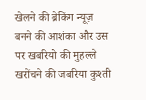खेलने की ब्रेकिंग न्यूज़ बनने की आशंका और उस पर खबरियो की मुहल्ले खरोंचने की जबरिया कुश्ती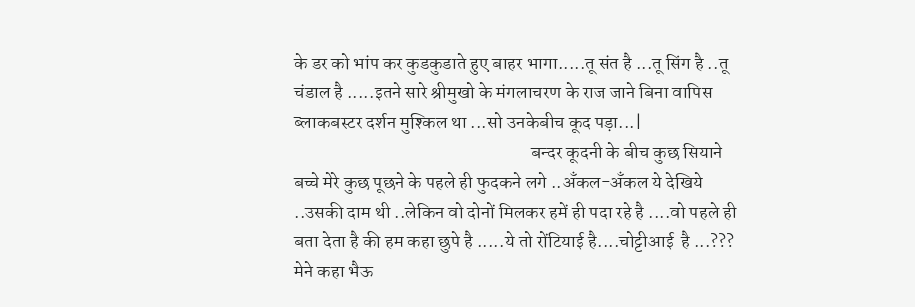के डर को भांप कर कुडकुडाते हुए बाहर भागा.....तू संत है ...तू सिंग है ..तू चंडाल है .....इतने सारे श्रीमुखो के मंगलाचरण के राज जाने बिना वापिस ब्लाकबस्टर दर्शन मुश्किल था ...सो उनकेबीच कूद पड़ा...|
                                                                बन्दर कूदनी के बीच कुछ सियाने बच्चे मेरे कुछ पूछने के पहले ही फुदकने लगे ..अँकल-अँकल ये देखिये ..उसकी दाम थी ..लेकिन वो दोनों मिलकर हमें ही पदा रहे है ....वो पहले ही बता देता है की हम कहा छुपे है .....ये तो रोंटियाई है....चोट्टीआई  है ...??? मेने कहा भैऊ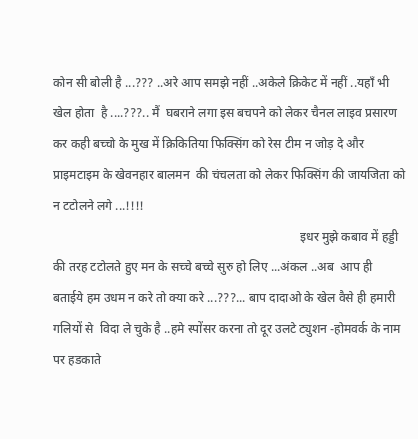कोन सी बोली है ...??? ..अरे आप समझे नहीं ..अकेले क्रिकेट में नहीं ..यहाँ भी खेल होता  है ....???.. मैं  घबराने लगा इस बचपने को लेकर चैनल लाइव प्रसारण कर कही बच्चो के मुख में क्रिकितिया फिक्सिंग को रेस टीम न जोड़ दे और प्राइमटाइम के खेवनहार बालमन  की चंचलता को लेकर फिक्सिंग की जायजिता को न टटोलने लगे ...!!!!
                                                                               इधर मुझे कबाव में हड्डी की तरह टटोलते हुए मन के सच्चे बच्चे सुरु हो लिए ...अंकल ..अब  आप ही बताईये हम उधम न करे तो क्या करे ...???... बाप दादाओ के खेल वैसे ही हमारी गलियों से  विदा ले चुके है ..हमे स्पोंसर करना तो दूर उलटे ट्युशन -होमवर्क के नाम  पर हडकाते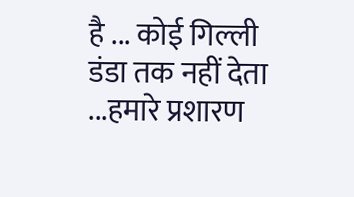है ... कोई गिल्ली डंडा तक नहीं देता ...हमारे प्रशारण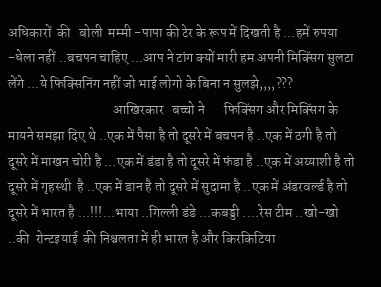अधिकारों  की   बोली  मम्मी -पापा की टेर के रूप में दिखती है ...हमें रुपया -धेला नहीं ..बचपन चाहिए ...आप ने टांग क्यों मारी हम अपनी मिक्सिंग सुलटा लेंगे ...ये फिक्सिनिंग नहीं जो भाई लोगो के बिना न सुलझे,,,,???
                                      आखिरकार   बच्चो ने       फिक्सिंग और मिक्सिंग के  मायने समझा दिए थे ..एक में पैसा है तो दूसरे में बचपन है ..एक में ठगी है तो दूसरे में माखन चोरी है ...एक में डंडा है तो दूसरे में फंडा है ..एक में अय्याशी है तो दूसरे में गृहस्थी  है ..एक में डान है तो दूसरे में सुदामा है ..एक में अंडरवर्ल्ड है तो दूसरे में भारत है ...!!!...भाया ..गिल्ली डंडे ...कबड्डी ....रेस टीम ..खो-खो ..की  रोन्टइयाई  की निश्चलता में ही भारत है और किरकिटिया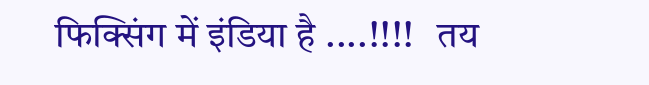फिक्सिंग में इंडिया है ....!!!!   तय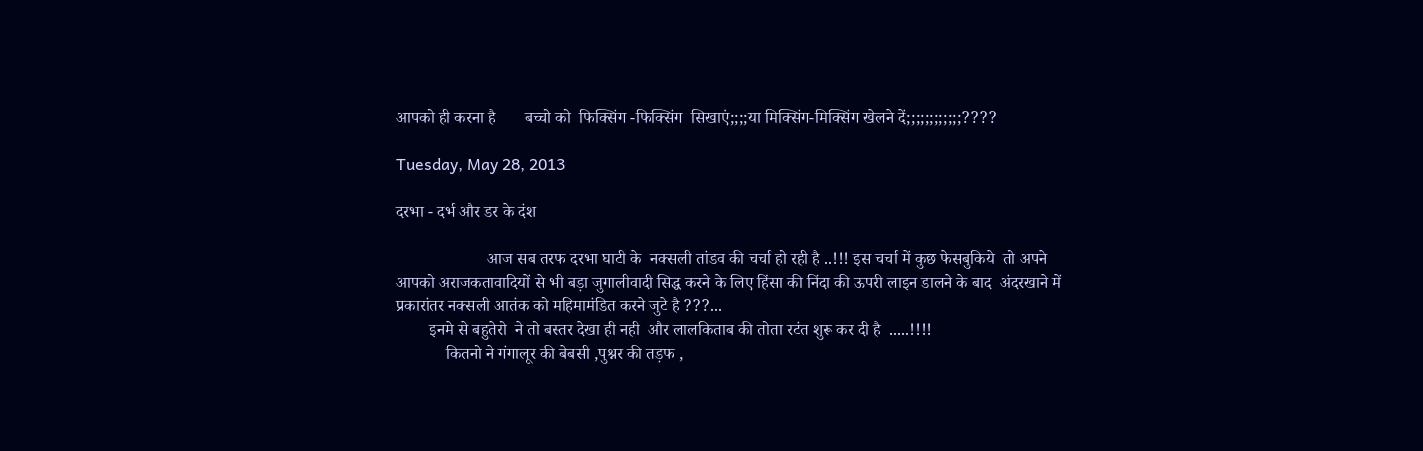आपको ही करना है       बच्चो को  फिक्सिंग -फिक्सिंग  सिखाएं;;;;या मिक्सिंग-मिक्सिंग खेलने दें;;;;;;;;;;;;????

Tuesday, May 28, 2013

दरभा - दर्भ और डर के दंश

                      आज सब तरफ दरभा घाटी के  नक्सली तांडव की चर्चा हो रही है ..!!! इस चर्चा में कुछ फेसबुकिये  तो अपने आपको अराजकतावादियों से भी बड़ा जुगालीवादी सिद्ध करने के लिए हिंसा की निंदा की ऊपरी लाइन डालने के बाद  अंदरखाने में प्रकारांतर नक्सली आतंक को महिमामंडित करने जुटे है ???...
        इनमे से बहुतेरो  ने तो बस्तर देखा ही नही  और लालकिताब की तोता रटंत शुरू कर दी है  .....!!!!
            कितनो ने गंगालूर की बेबसी ,पुश्नर की तड़फ ,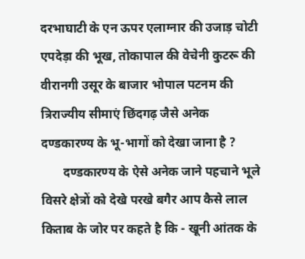दरभाघाटी के एन ऊपर एलाग्नार की उजाड़ चोटी  एपदेड़ा की भूख, तोकापाल की वेचेनी कुटरू की वीरानगी उसूर के बाजार भोपाल पटनम की त्रिराज्यीय सीमाएं छिंदगढ़ जैसे अनेक दण्डकारण्य के भू-भागों को देखा जाना है ?
       दण्डकारण्य के ऐसे अनेक जाने पहचाने भूले विसरे क्षेत्रों को देखे परखे बगैर आप कैसे लाल किताब के जोर पर कहते है कि - खूनी आंतक के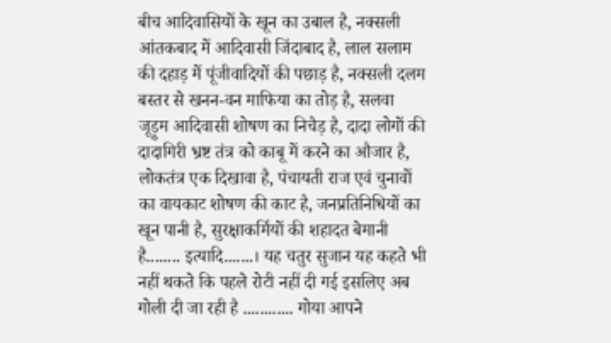बीच आदिवासियों के खून का उबाल है, नक्सली आंतकबाद में आदिवासी जिंदाबाद है, लाल सलाम की दहाड़ में पूंजीवादियों की पछाड़ है, नक्सली दलम बस्तर से खनन-वन माफिया का तोड़ है, सलवा जूड़ुम आदिवासी शोषण का निचैड़ है, दादा लोगों की दादागिरी भ्रष्ट तंत्र को काबू में करने का औजार है, लोकतंत्र एक दिखावा है, पंचायती राज एवं चुनावों का वायकाट शोषण की काट है, जनप्रतिनिधियों का खून पानी है, सुरक्षाकर्मियों की शहादत बेमानी है........ इत्यादि.......। यह चतुर सुजान यह कहते भी नहीं थकते कि पहले रोटी नहीं दी गई इसलिए अब गोली दी जा रही है ............ गोया आपने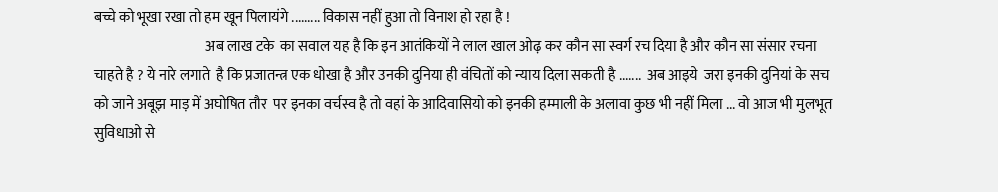बच्चे को भूखा रखा तो हम खून पिलायंगे ......... विकास नहीं हुआ तो विनाश हो रहा है !
                                       अब लाख टके  का सवाल यह है कि इन आतंकियों ने लाल खाल ओढ़ कर कौन सा स्वर्ग रच दिया है और कौन सा संसार रचना चाहते है ? ये नारे लगाते  है कि प्रजातन्त्र एक धोखा है और उनकी दुनिया ही वंचितों को न्याय दिला सकती है .......  अब आइये  जरा इनकी दुनियां के सच को जाने अबूझ माड़ में अघोषित तौर  पर इनका वर्चस्व है तो वहां के आदिवासियो को इनकी हम्माली के अलावा कुछ भी नहीं मिला ... वो आज भी मुलभूत सुविधाओ से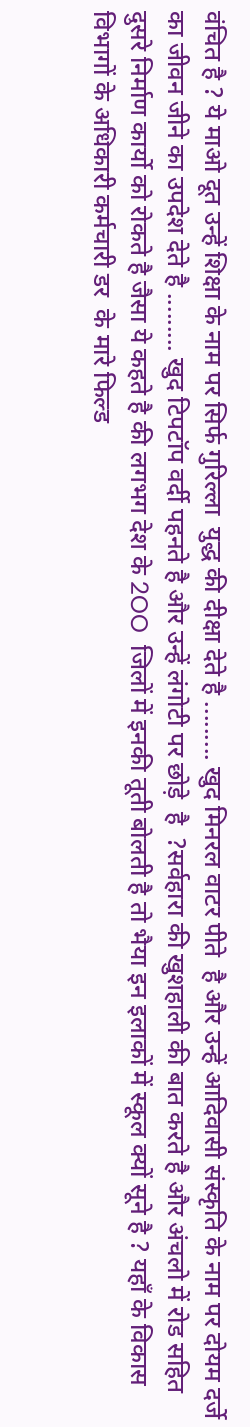वंचित है ? ये माओ दूत उन्हें शिक्षा के नाम पर सिर्फ गुरिल्ला  युद्ध की दीक्षा देते है ......... खुद मिनरल वाटर पीते  है और उन्हें आदिवासी संस्कृति के नाम पर दोयम दर्जे का जीवन जीने का उपदेश देते है ......... खुद टिपटॉप वर्दी पहनते है और उन्हें लंगोटी पर छोड़े  है  ?सर्वहारा की खुशहाली की बात करते है और अंचलो में रोड सहित दुसरे निर्माण कार्यो को रोकते है जैसा ये कहते है की लगभग देश के 2OO  जिलों में इनकी तूती बोलती है तो भैया इन इलाकों में स्कूल क्यों सूने है ? यहाँ के विकास विभागों के अधिकारी कर्मचारी डर  के मारे फिल्ड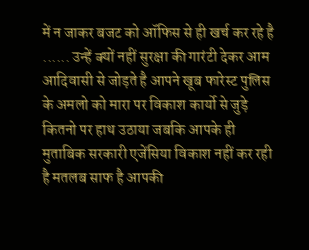में न जाकर बजट को ऑफिस से ही खर्च कर रहे है ...... उन्हें क्यों नहीं सुरक्षा की गारंटी देकर आम आदिवासी से जोड़ते है आपने खूब फारेस्ट पुलिस के अमलो को मारा पर विकाश कार्यो से जुड़े कितनो पर हाथ उठाया जबकि आपके ही मुताबिक सरकारी एजेंसिया विकाश नहीं कर रही है मतलब साफ है आपकी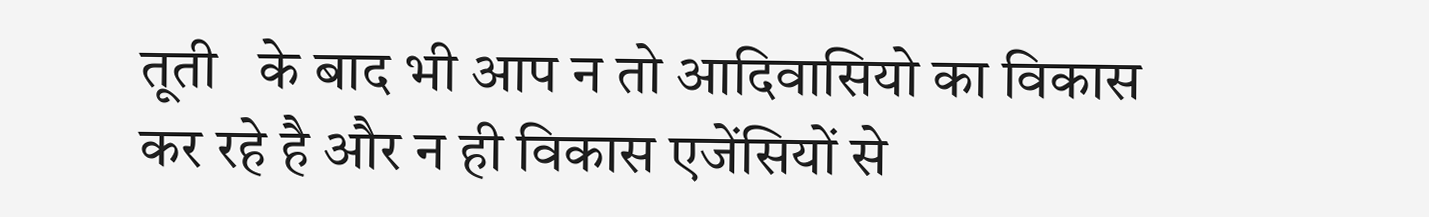तूती   के बाद भी आप न तो आदिवासियो का विकास कर रहे है और न ही विकास एजेंसियों से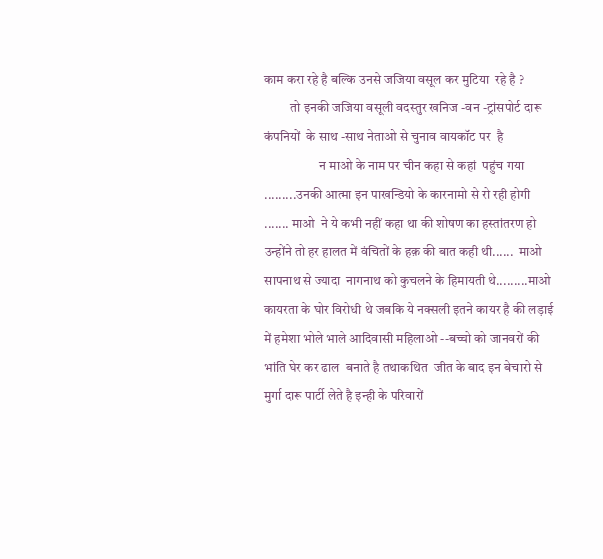काम करा रहे है बल्कि उनसे जजिया वसूल कर मुटिया  रहे है ?
          तो इनकी जजिया वसूली वदस्‍तुर खनिज -वन -ट्रांसपोर्ट दारू कंपनियों  के साथ -साथ नेताओ से चुनाव वायकॉट पर  है
                     न माओ के नाम पर चीन कहा से कहां  पहुंच गया .........उनकी आत्मा इन पाखन्डियो के कारनामो से रो रही होगी ....... माओ  ने ये कभी नहीं कहा था की शोषण का हस्तांतरण हो उन्होंने तो हर हालत में वंचितों के हक़ की बात कही थी......  माओ  सापनाथ से ज्यादा  नागनाथ को कुचलने के हिमायती थे.........माओ  कायरता के घोर विरोधी थे जबकि ये नक्सली इतने कायर है की लड़ाई में हमेशा भोले भाले आदिवासी महिलाओ --बच्चो को जानवरों की भांति घेर कर ढाल  बनाते है तथाकथित  जीत के बाद इन बेचारो से मुर्गा दारू पार्टी लेते है इन्ही के परिवारों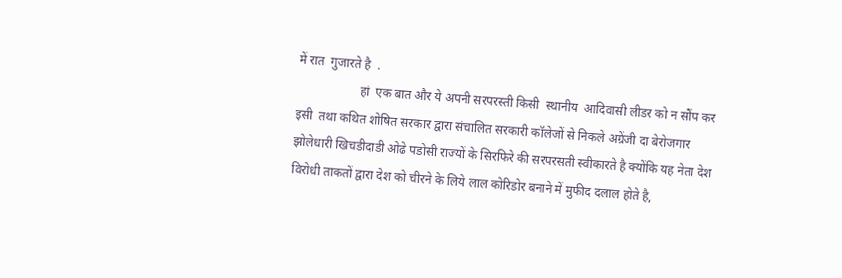में रात  गुजारते है  .
                    हां  एक बात और ये अपनी सरपरस्ती किसी  स्थानीय  आदिवासी लीडर को न सौंप कर इसी  तथा कथि‍त शोषित सरकार द्वारा संचालित सरकारी कॉलेजों से निकले अग्रेंजी दा बेरोजगार झोलेधारी खिचडीदाडी ओढे पडोसी राज्‍यों के सिरफिरे की सरपरसती स्‍वीकारते है क्‍योंकि यह नेता देश विरोधी ताकतों द्वारा देश को चीरने के लिये लाल कोरिडोर बनाने में मुफीद दलाल होते है,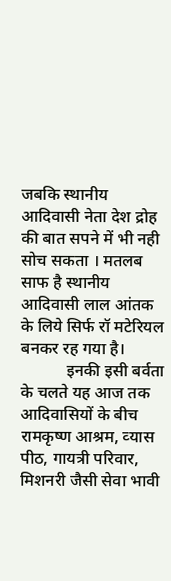जबकि स्‍थानीय आदिवासी नेता देश द्रोह की बात सपने में भी नही सोच सकता । मतलब साफ है स्‍थानीय आदिवासी लाल आंतक के लिये सिर्फ रॉ मटेरियल बनकर रह गया है।
           इनकी इसी बर्वता के चलते यह आज तक आदिवासियों के बीच रामकृष्‍ण आश्रम, व्‍यास पीठ, गायत्री परिवार, मिशनरी जैसी सेवा भावी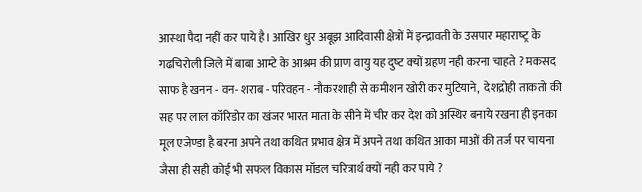आस्‍था पैदा नहीं कर पाये है। आखिर धुर अबूझ आदिवासी क्षेत्रों में इन्‍द्रावती के उसपार महाराष्‍ट्र के गढचिरोली जिले में बाबा आम्‍टे के आश्रम की प्राण वायु यह दुष्‍ट क्‍यों ग्रहण नही करना चाहते ? मकसद साफ है खनन - वन- शराब - परिवहन - नौकरशाही से कमीशन खोरी कर मुटियाने,  देशद्रोही ताकतो की सह पर लाल कॉरिडोर का खंजर भारत माता के सीने में चीर कर देश को अस्थिर बनाये रखना ही इनका मूल एजेण्‍डा है बरना अपने तथा कथित प्रभाव क्षेत्र में अपने तथा कथित आका माओं की तर्ज पर चायना जैसा ही सही कोई भी सफल विकास मॉडल चरित्रार्थ क्‍यों नही कर पाये ?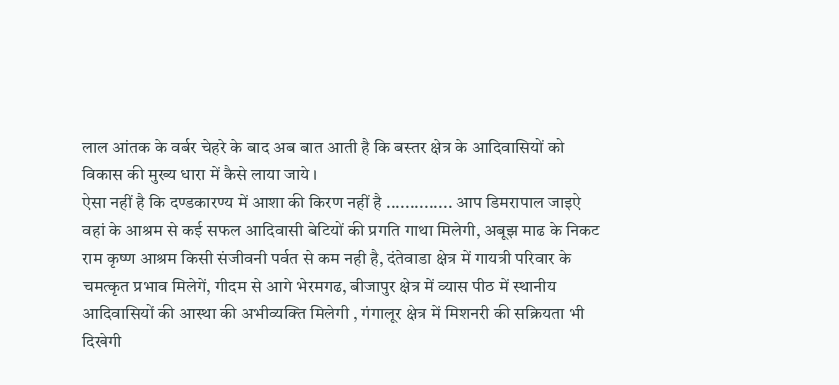लाल आंतक के वर्बर चेहरे के बाद अब बात आती है कि बस्‍तर क्षेत्र के आदिवासियों को विकास की मुख्‍य धारा में कैसे लाया जाये ।
ऐसा नहीं है कि दण्‍डकारण्‍य में आशा की किरण नहीं है .............. आप डिमरापाल जाइऐ वहां के आश्रम से कई सफल आदिवासी बेटियों की प्रगति गाथा मिलेगी, अबूझ माढ के निकट राम कृष्‍ण आश्रम किसी संजीवनी पर्वत से कम नही है, दंतेवाडा क्षेत्र में गायत्री परिवार के चमत्‍कृत प्रभाव मिलेगें, गीदम से आगे भेरमगढ, बीजापुर क्षेत्र में व्‍यास पीठ में स्‍थानीय आदिवासियों की आस्‍था की अभीव्‍यक्ति मिलेगी , गंगालूर क्षेत्र में मिशनरी की सक्रियता भी दिखेगी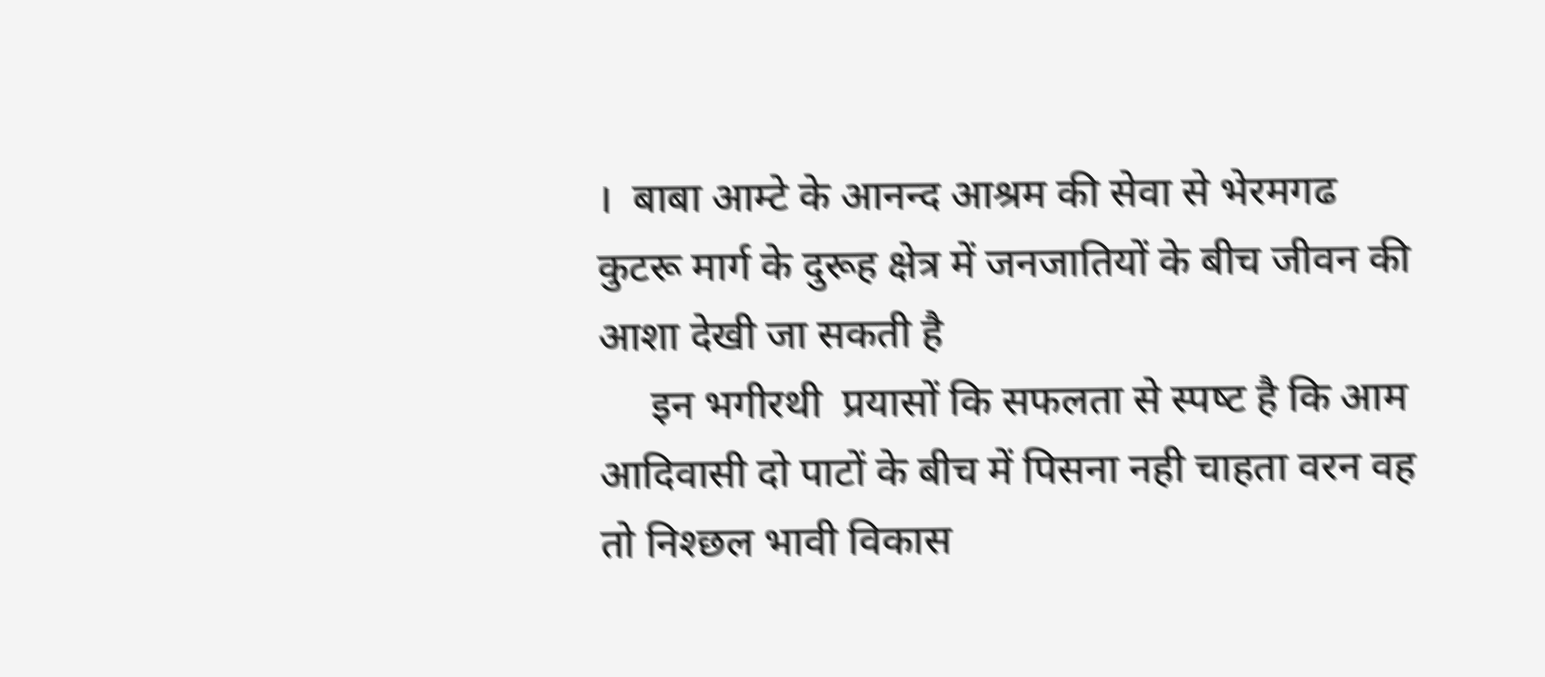।  बाबा आम्‍टे के आनन्‍द आश्रम की सेवा से भेरमगढ कुटरू मार्ग के दुरूह क्षेत्र में जनजातियों के बीच जीवन की आशा देखी जा सकती है
     इन भगीरथी  प्रयासों कि सफलता से स्‍पष्‍ट है कि आम आदिवासी दो पाटों के बीच में पिसना नही चाहता वरन वह तो निश्‍छल भावी विकास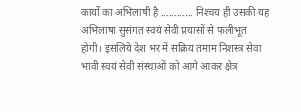कार्यो का अभिलाषी है ............ निश्‍चय ही उसकी यह अभिलाषा सुसंगत स्‍वयं सेवी प्रयासों से फलीभूत होगी। इस‍लिये देश भर में सक्रिय तमाम निशस्‍त्र सेवा भावी स्‍वयं सेवी संस्‍थाओं को आगे आकर क्षेत्र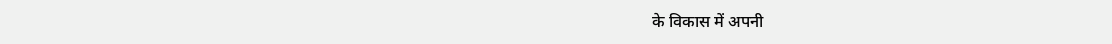के विकास में अपनी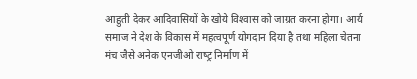आहुती देकर आदिवासियों के खोये विश्‍वास को जाग्रत करना होगा। आर्य समाज ने देश के विकास में महत्‍वपूर्ण योगदान दिया है तथा महिला चेतना मंच जैसे अनेक एनजीओ राष्‍ट्र निर्माण में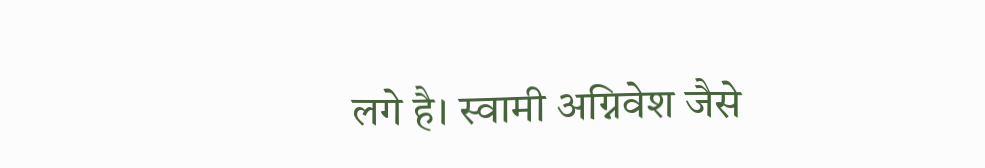लगे है। स्‍वामी अग्निवेश जैसे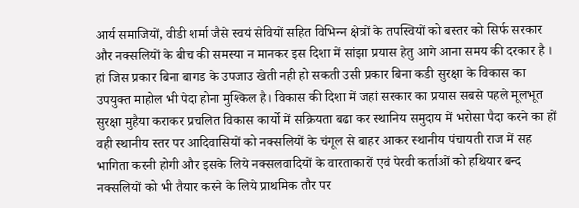आर्य समाजियों, वीडी शर्मा जैसे स्‍वयं सेवियों सहित विभिन्‍न क्षेत्रों के तपस्वियों को बस्‍तर को सिर्फ सरकार और नक्‍सलियों के बीच की समस्‍या न मानकर इस दिशा में सांझा प्रयास हेतु आगे आना समय की दरकार है । हां जिस प्रकार बिना बागड के उपजाउ खेती नही हो सकती उसी प्रकार बिना कडी सुरक्षा के विकास का उपयुक्‍त माहोल भी पेदा होना मुश्‍किल है। विकास की दिशा में जहां सरकार का प्रयास सबसे पहले मूलभूत सुरक्षा मुहैया कराकर प्रचलित विकास कार्यो में सक्रियता बढा कर स्‍थानिय समुदाय में भरोसा पैदा करने का हों वही स्‍थानीय स्‍तर पर आदिवासियों को नक्‍सलियों के चंगूल से बाहर आकर स्‍थानीय पंचायती राज में सह भागिता करनी होगी और इसके लिये नक्‍सलवादियों के वारताकारों एवं पेरवी कर्ताओं को हथियार बन्‍द नक्‍सलियों को भी तैयार करने के लिये प्राथमिक तौर पर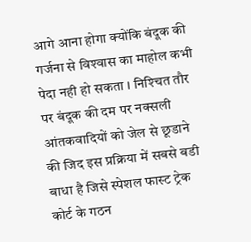आगे आना होगा क्‍योंकि बंदूक की गर्जना से विश्‍वास का माहोल कभी पेदा नही हो सकता । निश्‍चित तौर पर बंदूक की दम पर नक्‍सली आंतकवादियों को जेल से छूडाने की जिद इस प्रक्रिया में सबसे बडी बाधा है जिसे स्‍पेशल फास्‍ट ट्रेक कोर्ट के गठन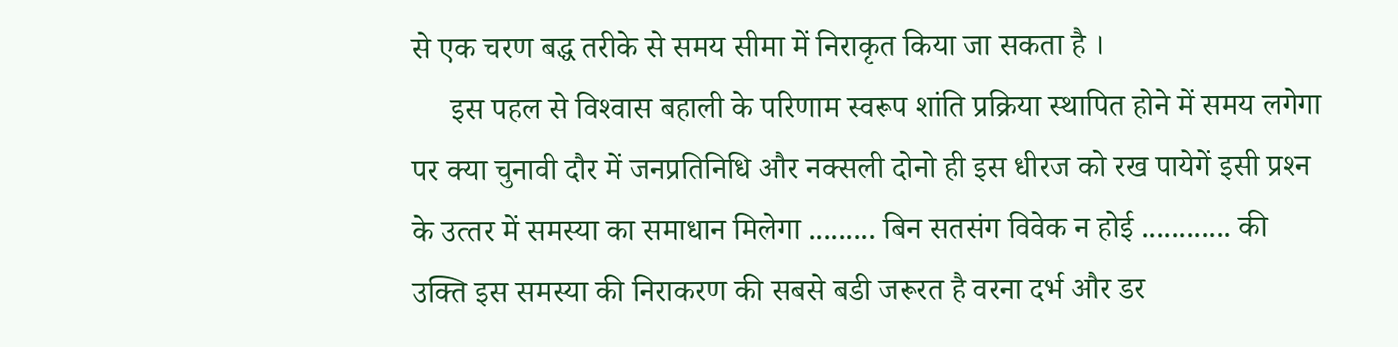से एक चरण बद्ध तरीके से समय सीमा में निराकृत किया जा सकता है ।
     इस पहल से विश्‍वास बहाली के परिणाम स्‍वरूप शांति प्रक्रिया स्‍थापित होने में समय लगेगा पर क्‍या चुनावी दौर में जनप्रतिनिधि और नक्‍सली दोनो ही इस धीरज को रख पायेगें इसी प्रश्‍न के उत्‍तर में समस्‍या का समाधान मिलेगा ......... बिन सतसंग विवेक न होई ............ की उक्ति इस समस्‍या की निराकरण की सबसे बडी जरूरत है वरना दर्भ और डर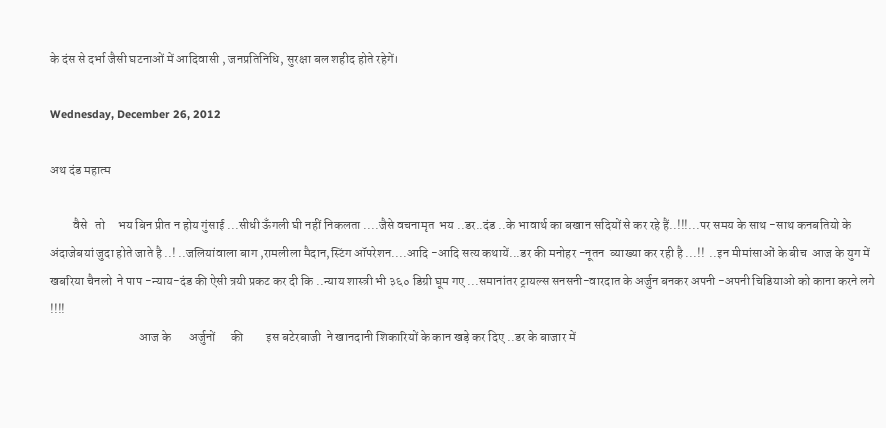के दंस से दर्भा जैसी घटनाओं में आदिवासी , जनप्रतिनिधि, सुरक्षा बल शहीद होते र‍हेगें।

Wednesday, December 26, 2012

अथ दंड महात्म

         वैसे   तो     भय बिन प्रीत न होय गुंसाई ...सीधी ऊँगली घी नहीं निकलता ....जैसे वचनामृत  भय ..डर..दंड ..के भावार्थ का बखान सदियों से कर रहे हैं..!!!...पर समय के साथ -साथ कनबतियो के अंदाजेबयां जुदा होते जाते है ..! ..जलियांवाला बाग ,रामलीला मैदान,स्टिंग ऑपरेशन....आदि -आदि सत्य कथायें...डर की मनोहर -नूतन  व्याख्या कर रही है ...!!  ..इन मीमांसाओं के बीच  आज के युग में खबरिया चैनलो  ने पाप -न्याय-दंड की ऐसी त्रयी प्रकट कर दी कि ..न्याय शास्त्री भी ३६० डिग्री घूम गए ...समानांतर ट्रायल्स सनसनी-वारदात के अर्जुन बनकर अपनी -अपनी चिडियाओ को काना करने लगे !!!!
                                   आज के       अर्जुनों      की         इस बटेरबाजी  ने खानदानी शिकारियों के कान खड़े कर दिए ..डर के बाजार में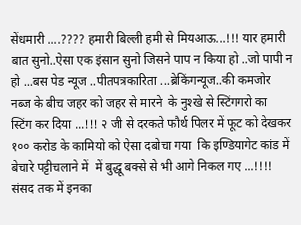सेंधमारी ....???? हमारी बिल्ली हमी से मियआऊ...!!! यार हमारी बात सुनो..ऐसा एक इंसान सुनो जिसने पाप न किया हो ..जो पापी न हो ...बस पेड न्यूज ..पीतपत्रकारिता ...ब्रेकिंगन्यूज..की कमजोर नब्ज के बीच जहर को जहर से मारने  के नुश्खे से स्टिंगगरो का  स्टिंग कर दिया ...!!! २ जी से दरकते फौर्थ पिलर में फूट को देखकर १०० करोड के कामियो को ऐसा दबोचा गया  कि इण्डियागेट कांड में बेचारे पट्टीचलाने में  में बुद्धू बक्से से भी आगे निकल गए ...!!!! संसद तक में इनका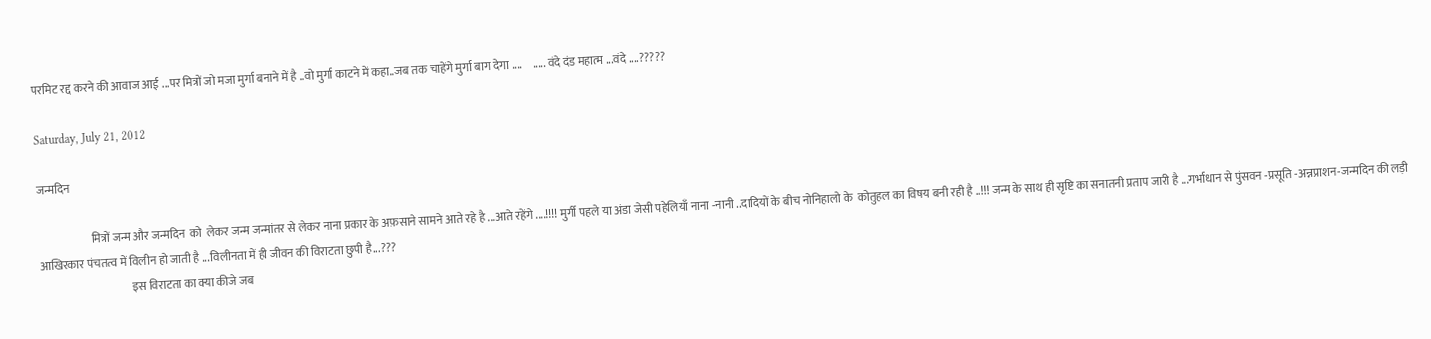परमिट रद्द करने की आवाज आई ...पर मित्रों जो मजा मुर्गा बनाने में है ..वो मुर्गा काटने में कहा..जब तक चाहेंगे मुर्गा बाग देगा ....     ..... वंदे दंड महात्म ...वंदे ....?????

Saturday, July 21, 2012

जन्मदिन

                       मित्रों जन्म और जन्मदिन  को  लेकर जन्म जन्मांतर से लेकर नाना प्रकार के अफ़साने सामने आते रहे है ...आते रहेंगे ....!!!! मुर्गी पहले या अंडा जेसी पहेलियाँ नाना -नानी ..दादियों के बीच नोनिहालो के  कोतुहल का विषय बनी रही है ..!!! जन्म के साथ ही सृष्टि का सनातनी प्रताप जारी है ...गर्भाधान से पुंसवन -प्रसूति -अन्नप्राशन-जन्मदिन की लड़ी आखिरकार पंचतत्व में विलीन हो जाती है ...विलीनता में ही जीवन की विराटता छुपी है...???
                                        इस विराटता का क्या कीजे जब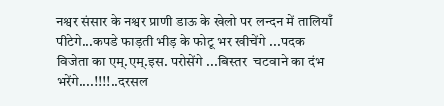नश्वर संसार के नश्वर प्राणी डाऊ के खेलो पर लन्दन में तालियाँ पीटेगे...कपडे फाड़ती भीड़ के फोटू भर खीचेंगे ...पदक विजेता का एम्.एम्.इस. परोसेंगे ...बिस्तर  चटवाने का दंभ  भरेंगे....!!!!..दरसल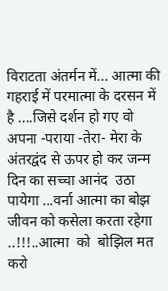विराटता अंतर्मन में... आत्मा की गहराई में परमात्मा के दरसन में है ....जिसे दर्शन हो गए वो अपना -पराया -तेरा- मेरा के अंतरद्वंद से ऊपर हो कर जन्म दिन का सच्चा आनंद  उठा पायेगा ...वर्ना आत्मा का बोझ जीवन को कसेला करता रहेगा ..!!!..आत्मा  को  बोझिल मत करो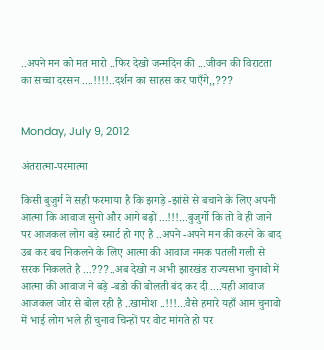..अपने मन को मत मारो ..फिर देखो जन्मदिन की ...जीवन की विराटता का सच्चा दरसन ....!!!!..दर्शन का साहस कर पाएँगे,,???


Monday, July 9, 2012

अंतरात्मा-परमात्मा

किसी बुजुर्ग ने सही फरमाया है कि झगड़े -झांसे से बचाने के लिए अपनी आत्मा कि आवाज सुनो और आगे बढ़ो ...!!!...बुजुर्गो कि तो वे ही जाने पर आजकल लोग बड़े स्मार्ट हो गए है ..अपने -अपने मन की करने के बाद उब कर बच निकलने के लिए आत्मा की आवाज नमक पतली गली से सरक निकलते है ...???..अब देखो न अभी झारखंड राज्यसभा चुनावो में आत्मा की आवाज ने बड़े -बडो की बोलती बंद कर दी ....यही आवाज आजकल जोर से बोल रही है ..खामोश ..!!!...वैसे हमारे यहाँ आम चुनावो में भाई लोग भले ही चुनाव चिन्हों पर वोट मांगते हो पर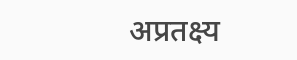अप्रतक्ष्य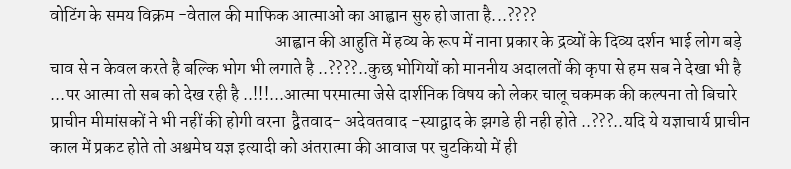वोटिंग के समय विक्रम -वेताल की माफिक आत्माओं का आह्वान सुरु हो जाता है...????
                                                                 आह्वान की आहुति में हव्य के रूप में नाना प्रकार के द्रव्यों के दिव्य दर्शन भाई लोग बड़े चाव से न केवल करते है बल्कि भोग भी लगाते है ..????..कुछ भोगियों को माननीय अदालतों की कृपा से हम सब ने देखा भी है ...पर आत्मा तो सब को देख रही है ..!!!...आत्मा परमात्मा जेसे दार्शनिक विषय को लेकर चालू चकमक की कल्पना तो बिचारे प्राचीन मीमांसकों ने भी नहीं की होगी वरना  द्वैतवाद- अदेवतवाद -स्याद्वाद के झगडे ही नही होते ..???..यदि ये यज्ञाचार्य प्राचीन काल में प्रकट होते तो अश्वमेघ यज्ञ इत्यादी को अंतरात्मा की आवाज पर चुटकियो में ही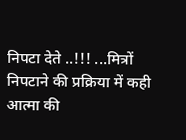निपटा देते ..!!! ...मित्रों निपटाने की प्रक्रिया में कही आत्मा की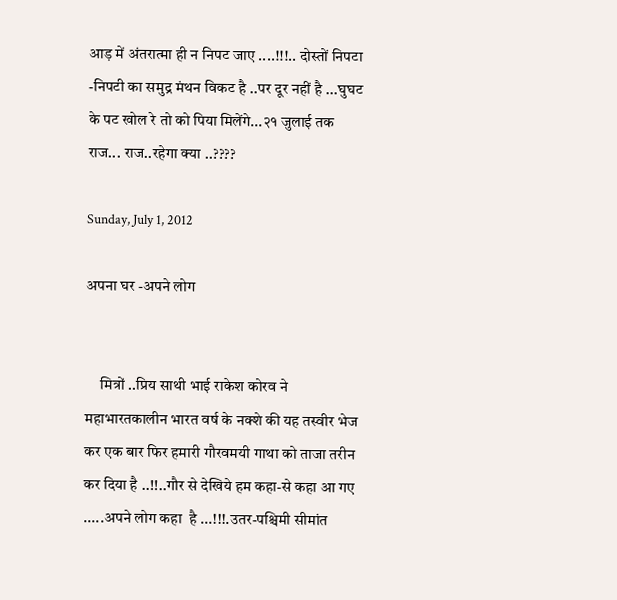आड़ में अंतरात्मा ही न निपट जाए ....!!!.. दोस्तों निपटा -निपटी का समुद्र मंथन विकट है ..पर दूर नहीं है ...घुघट के पट खोल रे तो को पिया मिलेंगे...२१ जुलाई तक राज... राज..रहेगा क्या ..????

Sunday, July 1, 2012

अपना घर -अपने लोग


     मित्रों ..प्रिय साथी भाई राकेश कोरव ने महाभारतकालीन भारत वर्ष के नक्शे की यह तस्वीर भेज कर एक बार फिर हमारी गौरवमयी गाथा को ताजा तरीन कर दिया है ..!!..गौर से देखिये हम कहा-से कहा आ गए .....अपने लोग कहा  है ...!!!.उतर-पश्चिमी सीमांत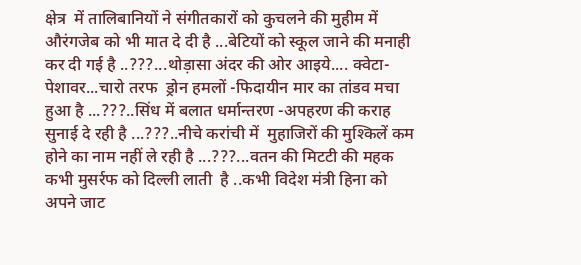क्षेत्र  में तालिबानियों ने संगीतकारों को कुचलने की मुहीम में औरंगजेब को भी मात दे दी है ...बेटियों को स्कूल जाने की मनाही कर दी गई है ..???...थोड़ासा अंदर की ओर आइये.... क्वेटा-पेशावर...चारो तरफ  ड्रोन हमलों -फिदायीन मार का तांडव मचा हुआ है ...???..सिंध में बलात धर्मान्तरण -अपहरण की कराह सुनाई दे रही है ...???..नीचे करांची में  मुहाजिरों की मुश्किलें कम होने का नाम नहीं ले रही है ...???...वतन की मिटटी की महक कभी मुसर्रफ को दिल्ली लाती  है ..कभी विदेश मंत्री हिना को अपने जाट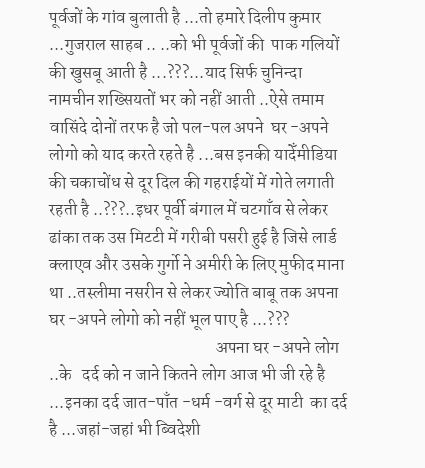पूर्वजों के गांव बुलाती है ...तो हमारे दिलीप कुमार ...गुजराल साहब .. ..को भी पूर्वजों की  पाक गलियों की खुसबू आती है ...???...याद सिर्फ चुनिन्दा  नामचीन शख्सियतों भर को नहीं आती ..ऐसे तमाम वासिंदे दोनों तरफ है जो पल-पल अपने  घर -अपने लोगो को याद करते रहते है ...बस इनकी यादेँमीडिया की चकाचोंध से दूर दिल की गहराईयों में गोते लगाती रहती है ..???..इधर पूर्वी बंगाल में चटगाँव से लेकर ढांका तक उस मिटटी में गरीबी पसरी हुई है जिसे लार्ड क्लाएव और उसके गुर्गो ने अमीरी के लिए मुफीद माना था ..तस्लीमा नसरीन से लेकर ज्योति बाबू तक अपना घर -अपने लोगो को नहीं भूल पाए है ...???
                                                अपना घर -अपने लोग ..के   दर्द को न जाने कितने लोग आज भी जी रहे है ...इनका दर्द जात-पाँत -धर्म -वर्ग से दूर माटी  का दर्द है ...जहां-जहां भी ब्विदेशी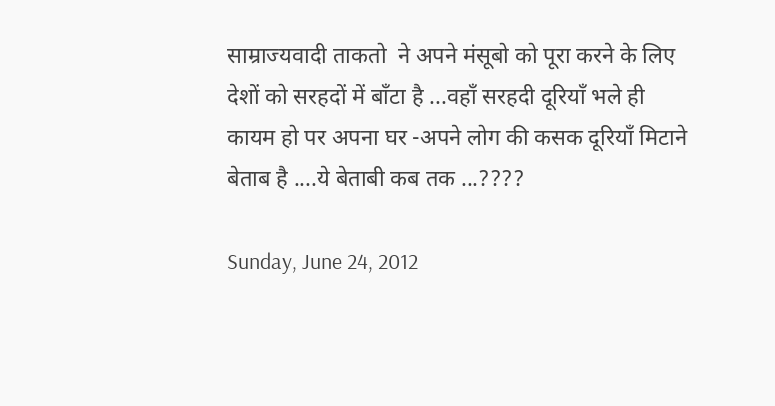साम्राज्यवादी ताकतो  ने अपने मंसूबो को पूरा करने के लिए देशों को सरहदों में बाँटा है ...वहाँ सरहदी दूरियाँ भले ही कायम हो पर अपना घर -अपने लोग की कसक दूरियाँ मिटाने बेताब है ....ये बेताबी कब तक ...????

Sunday, June 24, 2012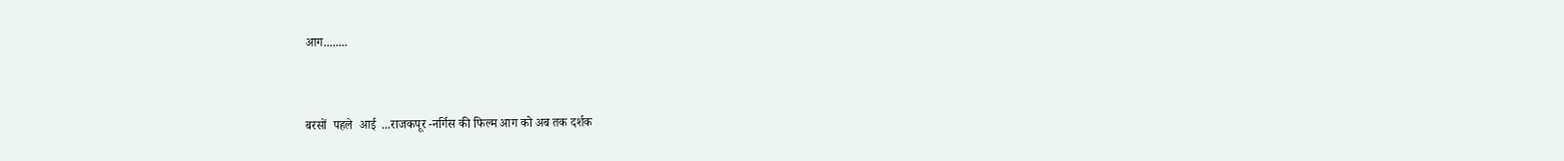आग........

                                                                                                                                                                                                                                                                                                                                                                                                                                                                                                                                                                                                                                                                                                                                                                          बरसों  पहले  आई  ...राजकपूर -नर्गिस की फिल्म आग को अब तक दर्शक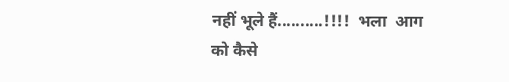नहीं भूले हैं..........!!!!  भला  आग को कैसे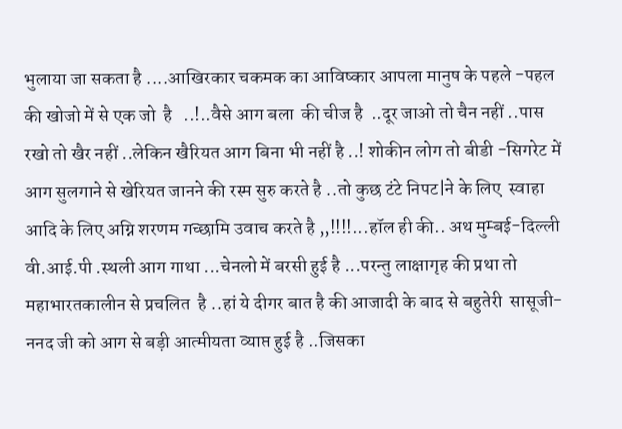भुलाया जा सकता है ....आखिरकार चकमक का आविष्कार आपला मानुष के पहले -पहल की खोजो में से एक जो  है   ..!..वैसे आग बला  की चीज है  ..दूर जाओ तो चैन नहीं ..पास रखो तो खैर नहीं ..लेकिन खैरियत आग बिना भी नहीं है ..! शोकीन लोग तो बीडी -सिगरेट में आग सुलगाने से खेरियत जानने की रस्म सुरु करते है ..तो कुछ टंटे निपट|ने के लिए  स्वाहा आदि के लिए अग्नि शरणम गच्छामि उवाच करते है ,,!!!!...हॉल ही की.. अथ मुम्बई-दिल्ली वी.आई.पी .स्थली आग गाथा ...चेनलो में बरसी हुई है ...परन्तु लाक्षागृह की प्रथा तो महाभारतकालीन से प्रचलित  है ..हां ये दीगर बात है की आजादी के बाद से बहुतेरी  सासूजी-ननद जी को आग से बड़ी आत्मीयता व्याप्त हुई है ..जिसका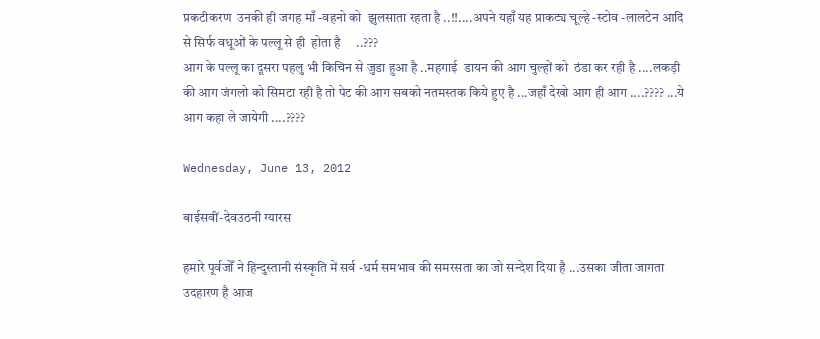प्रकटीकरण  उनकी ही जगह माँ -वहनो को  झुलसाता रहता है ..!!....अपने यहाँ यह प्राकट्य चूल्हे -स्टोव -लालटेन आदि से सिर्फ वधूओं के पल्लू से ही  होता है     ..???                                                                                                                                                                                                                                                       आग के पल्लू का दूसरा पहलु भी किचिन से जुडा हुआ है ..महगाई  डायन की आग चुल्हों को  ठंडा कर रही है ....लकड़ी की आग जंगलो को सिमटा रही है तो पेट की आग सबको नतमस्तक किये हुए है ...जहाँ देखो आग ही आग ....???? ...ये आग कहा ले जायेगी ....????

Wednesday, June 13, 2012

बाईसवीं-देवउठनी ग्यारस

हमारे पूर्वजोँ ने हिन्दुस्तानी संस्कृति में सर्व -धर्म समभाव की समरसता का जो सन्देश दिया है ...उसका जीता जागता उदहारण है आज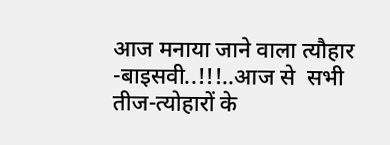आज मनाया जाने वाला त्यौहार -बाइसवी..!!!..आज से  सभी तीज-त्योहारों के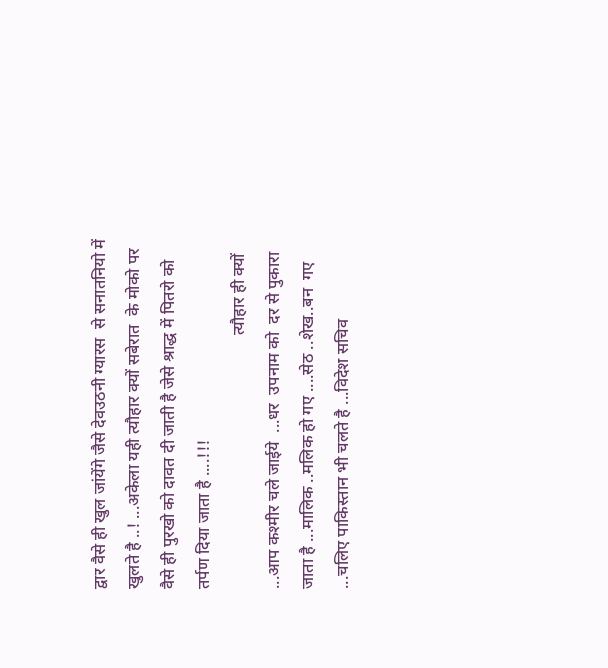द्वार वैसे ही खुल जांयेंगे जैसे देवउठनी ग्यारस  से सनातनियो में खुलते है ..! ...अकेला यही त्यौहार क्यों सबेरात  के मोको पर वैसे ही पुरखो को दावत दी जाती है जेसे श्राद्ध में पितरो को तर्पण दिया जाता है ....!!!
                                                             त्यौहार ही क्यों ...आप कश्मीर चले जाईये  ...धर  उपनाम को  दर से पुकारा जाता है ...मालिक ..मलिक हो गए ....सेठ ..शेख..बन  गए ...चलिए पाकिस्तान भी चलते है ...विदेश सचिव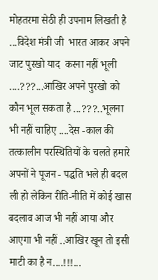मोहतरमा सेठी ही उपनाम लिखती है ...विदेश मंत्री जी  भारत आकर अपने जाट पुरखो याद  करना नहीं भूली ....???...आखिर अपने पुरखो को कौन भूल सकता है ...???..भूलना भी नहीं चाहिए ....देस -काल की तत्कालीन परस्थितियों के चलते हमारे अपनों ने पूजन - पद्धति भले ही बदल ली हो लेकिन रीति-नीति में कोई खास बदलाव आज भी नहीं आया और आएगा भी नहीं ..आखिर खून तो इसी माटी का है न....!!!...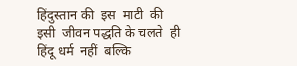हिंदुस्तान की  इस  माटी  की  इसी  जीवन पद्धति के चलते  ही  हिंदू धर्म  नहीं  बल्कि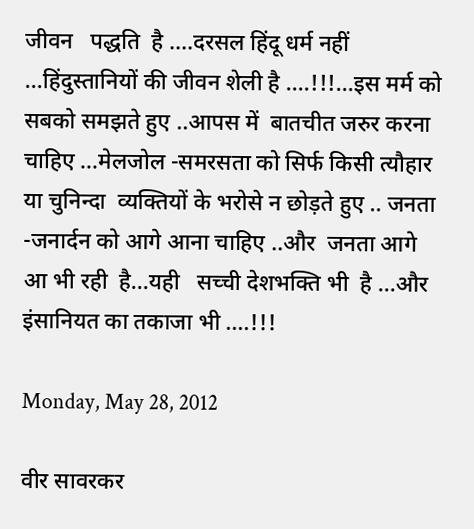जीवन   पद्धति  है ....दरसल हिंदू धर्म नहीं ...हिंदुस्तानियों की जीवन शेली है ....!!!...इस मर्म को सबको समझते हुए ..आपस में  बातचीत जरुर करना चाहिए ...मेलजोल -समरसता को सिर्फ किसी त्यौहार या चुनिन्दा  व्यक्तियों के भरोसे न छोड़ते हुए .. जनता -जनार्दन को आगे आना चाहिए ..और  जनता आगे आ भी रही  है...यही   सच्ची देशभक्ति भी  है ...और इंसानियत का तकाजा भी ....!!!

Monday, May 28, 2012

वीर सावरकर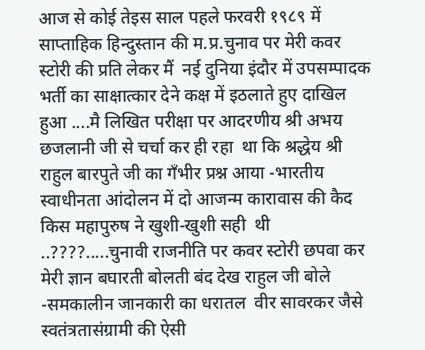आज से कोई तेइस साल पहले फरवरी १९८९ में साप्ताहिक हिन्दुस्तान की म.प्र.चुनाव पर मेरी कवर स्टोरी की प्रति लेकर मैं  नई दुनिया इंदौर में उपसम्पादक भर्ती का साक्षात्कार देने कक्ष में इठलाते हुए दाखिल हुआ ....मै लिखित परीक्षा पर आदरणीय श्री अभय छजलानी जी से चर्चा कर ही रहा  था कि श्रद्धेय श्री राहुल बारपुते जी का गँभीर प्रश्न आया -भारतीय स्वाधीनता आंदोलन में दो आजन्म कारावास की कैद किस महापुरुष ने खुशी-खुशी सही  थी ..????.....चुनावी राजनीति पर कवर स्टोरी छपवा कर  मेरी ज्ञान बघारती बोलती बंद देख राहुल जी बोले -समकालीन जानकारी का धरातल  वीर सावरकर जैसे स्वतंत्रतासंग्रामी की ऐसी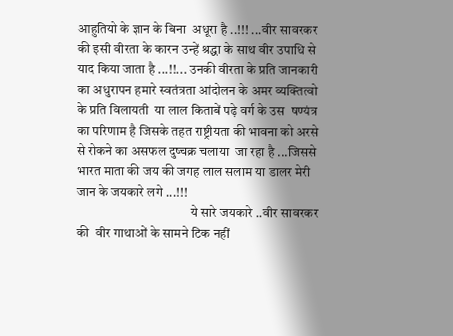आहुतियो के ज्ञान के बिना  अधूरा है ..!!! ...वीर सावरकर की इसी वीरता के कारन उन्हें श्रद्धा के साथ वीर उपाधि से याद किया जाता है ...!!... उनकी वीरता के प्रति जानकारी का अधुरापन हमारे स्वतंत्रता आंदोलन के अमर व्यक्तित्वो के प्रति विलायती  या लाल किताबें पढ़े वर्ग के उस  षण्यंत्र  का परिणाम है जिसके तहत राष्ट्रीयता की भावना को अरसे से रोकने का असफल दुष्चक्र चलाया  जा रहा है ...जिससे भारत माता की जय की जगह लाल सलाम या डालर मेरी जान के जयकारे लगे ...!!!
                                           ये सारे जयकारे ..वीर सावरकर की  वीर गाथाओं के सामने टिक नहीं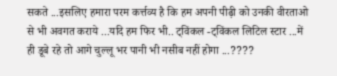सकते ...इसलिए हमारा परम कर्त्तव्य है कि हम अपनी पीढ़ी को उनकी वीरताओ से भी अवगत कराये ...यदि हम फिर भी.. ट्विंकल -ट्विंकल लिटिल स्टार ...में ही डूबे रहे तो आगे चुल्लू भर पानी भी नसीब नहीं होगा ...????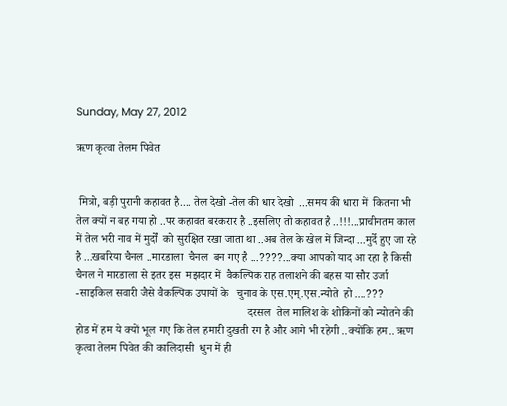Sunday, May 27, 2012

ऋण कृत्वा तेलम पिवेत


 मित्रो, बड़ी पुरानी कहावत है.... तेल देखो -तेल की धार देखो  ...समय की धारा में  कितना भी तेल क्यों न बह गया हो ..पर कहावत बरकरार है ..इसलिए तो कहावत है ..!!!...प्राचीनतम काल में तेल भरी नाव में मुर्दों  को सुरक्षित रखा जाता था ..अब तेल के खेल में जिन्दा ...मुर्दे हुए जा रहे है ...खबरिया चैनल ..मारडाला  चैनल  बन गए है ...????...क्या आपको याद आ रहा है किसी चैनल ने मारडाला से इतर इस  मझदार में  वैकल्पिक राह तलाशने की बहस या सौर उर्जा -साइकिल सवारी जैसे वैकल्पिक उपायों के   चुनाव के एस.एम्.एस.न्योते  हो ....???
                                                            दरसल  तेल मालिश के शोकिनों को न्योतने की  होड में हम ये क्यों भूल गए कि तेल हमारी दुखती रग है और आगे भी रहेगी ..क्योंकि हम.. ऋण कृत्वा तेलम पिवेत की कालिदासी  धुन में ही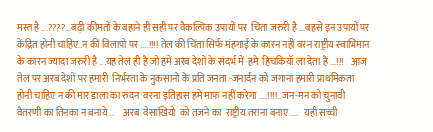मस्त है ...????...बढ़ी कीमतों के बहाने ही सही पर वैकल्पिक उपायों पर  चिंता जरुरी है ...बहसे इन उपायों पर केंद्रित होनी चाहिए..न की विलापो पर ....!!!! तेल की चिंता सिर्फ मंहगाई के कारन नहीं वरन राष्ट्रीय स्वाभिमान के कारन ज्यादा जरुरी है ...यह तेल ही है जो हमें अरब देशों के संदर्भ में  हमे  हिचकियाँ ला देता है ...!!!    आज तेल पर अरब देशों पर हमारी  निर्भरता के नुकसानों के प्रति जनता -जनार्दन को जगाना हमारी प्राथमिकता होनी चाहिए न की मार डाला का रुदन  वरना इतिहास हमें माफ नहीं करेगा ....!!!!..जन-मन को चुनावी वैतरणी का तिनका न बनाये ..     अरब  वेसाखियो  को तजने का  राष्ट्रीय तराना बनाए ....   यही सच्ची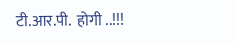टी.आर.पी.  होगी ..!!!